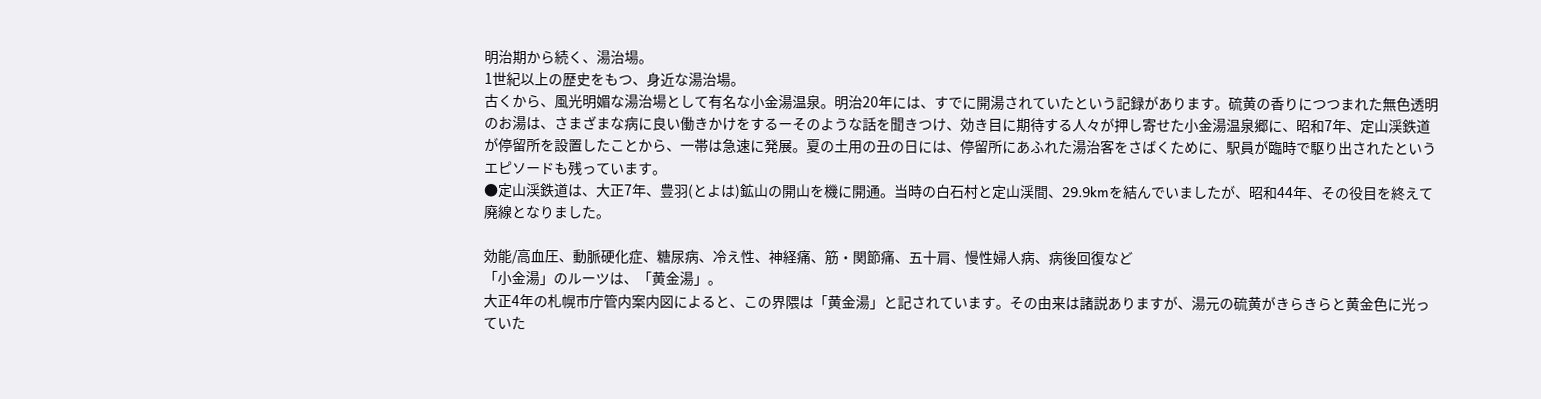明治期から続く、湯治場。
1世紀以上の歴史をもつ、身近な湯治場。
古くから、風光明媚な湯治場として有名な小金湯温泉。明治20年には、すでに開湯されていたという記録があります。硫黄の香りにつつまれた無色透明のお湯は、さまざまな病に良い働きかけをするーそのような話を聞きつけ、効き目に期待する人々が押し寄せた小金湯温泉郷に、昭和7年、定山渓鉄道が停留所を設置したことから、一帯は急速に発展。夏の土用の丑の日には、停留所にあふれた湯治客をさばくために、駅員が臨時で駆り出されたというエピソードも残っています。
●定山渓鉄道は、大正7年、豊羽(とよは)鉱山の開山を機に開通。当時の白石村と定山渓間、29.9kmを結んでいましたが、昭和44年、その役目を終えて廃線となりました。

効能/高血圧、動脈硬化症、糖尿病、冷え性、神経痛、筋・関節痛、五十肩、慢性婦人病、病後回復など
「小金湯」のルーツは、「黄金湯」。
大正4年の札幌市庁管内案内図によると、この界隈は「黄金湯」と記されています。その由来は諸説ありますが、湯元の硫黄がきらきらと黄金色に光っていた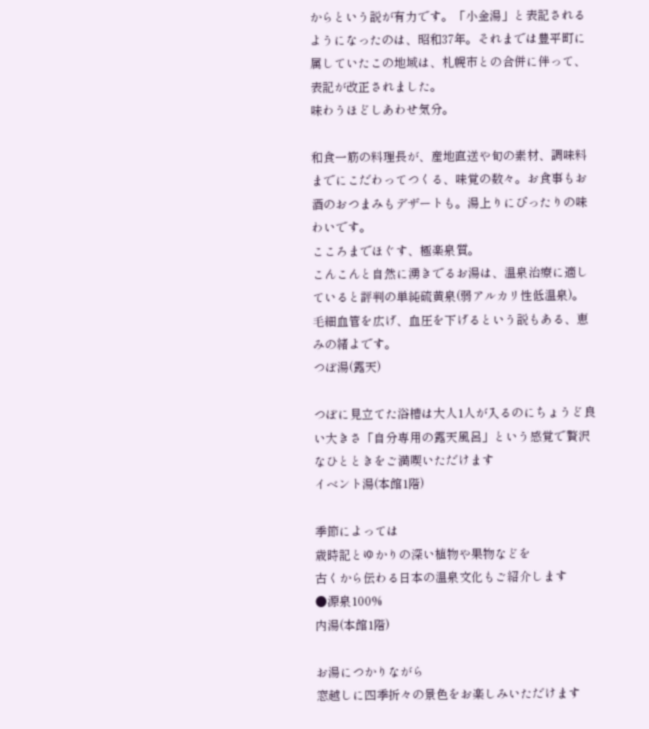からという説が有力です。「小金湯」と表記されるようになったのは、昭和37年。それまでは豊平町に属していたこの地域は、札幌市との合併に伴って、表記が改正されました。
味わうほどしあわせ気分。

和食一筋の料理長が、産地直送や旬の素材、調味料までにこだわってつくる、味覚の数々。お食事もお酒のおつまみもデザートも。湯上りにぴったりの味わいです。
こころまでほぐす、極楽泉質。
こんこんと自然に湧きでるお湯は、温泉治療に適していると評判の単純硫黄泉(弱アルカリ性低温泉)。毛細血管を広げ、血圧を下げるという説もある、恵みの緒よです。
つぼ湯(露天)

つぼに見立てた浴槽は大人1人が入るのにちょうど良い大きさ「自分専用の露天風呂」という感覚で贅沢なひとときをご満喫いただけます
イベント湯(本館1階)

季節によっては
歳時記とゆかりの深い植物や果物などを
古くから伝わる日本の温泉文化もご紹介します
●源泉100%
内湯(本館1階)

お湯につかりながら
窓越しに四季折々の景色をお楽しみいただけます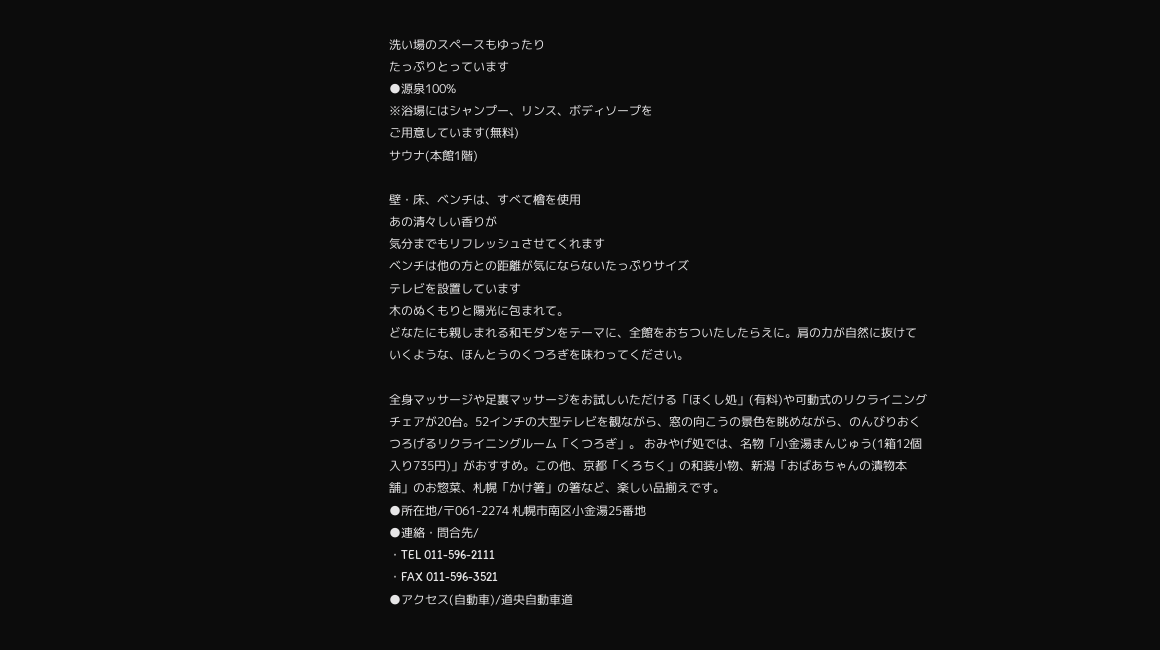洗い場のスペースもゆったり
たっぷりとっています
●源泉100%
※浴場にはシャンプー、リンス、ボディソープを
ご用意しています(無料)
サウナ(本館1階)

壁・床、ベンチは、すべて檜を使用
あの清々しい香りが
気分までもリフレッシュさせてくれます
ベンチは他の方との距離が気にならないたっぷりサイズ
テレビを設置しています
木のぬくもりと陽光に包まれて。
どなたにも親しまれる和モダンをテーマに、全館をおちついたしたらえに。肩の力が自然に抜けていくような、ほんとうのくつろぎを味わってください。

全身マッサージや足裏マッサージをお試しいただける「ほくし処」(有料)や可動式のリクライニングチェアが20台。52インチの大型テレビを観ながら、窓の向こうの景色を眺めながら、のんびりおくつろげるリクライニングルーム「くつろぎ」。 おみやげ処では、名物「小金湯まんじゅう(1箱12個入り735円)」がおすすめ。この他、京都「くろちく」の和装小物、新潟「おばあちゃんの漬物本舗」のお惣菜、札幌「かけ箸」の箸など、楽しい品揃えです。
●所在地/〒061-2274 札幌市南区小金湯25番地
●連絡・問合先/
・TEL 011-596-2111
・FAX 011-596-3521
●アクセス(自動車)/道央自動車道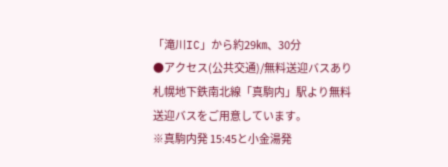「滝川IC」から約29㎞、30分
●アクセス(公共交通)/無料送迎バスあり
札幌地下鉄南北線「真駒内」駅より無料
送迎バスをご用意しています。
※真駒内発 15:45と小金湯発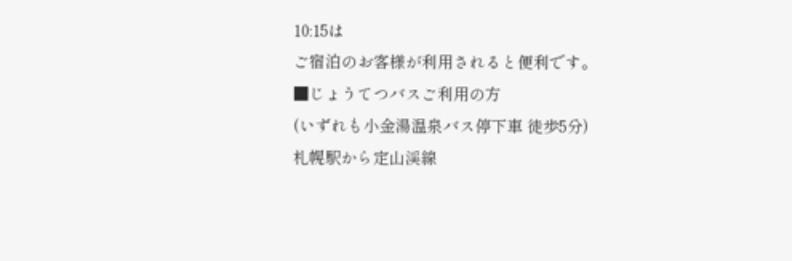10:15は
ご宿泊のお客様が利用されると便利です。
■じょうてつバスご利用の方
(いずれも小金湯温泉バス停下車 徒歩5分)
札幌駅から定山渓線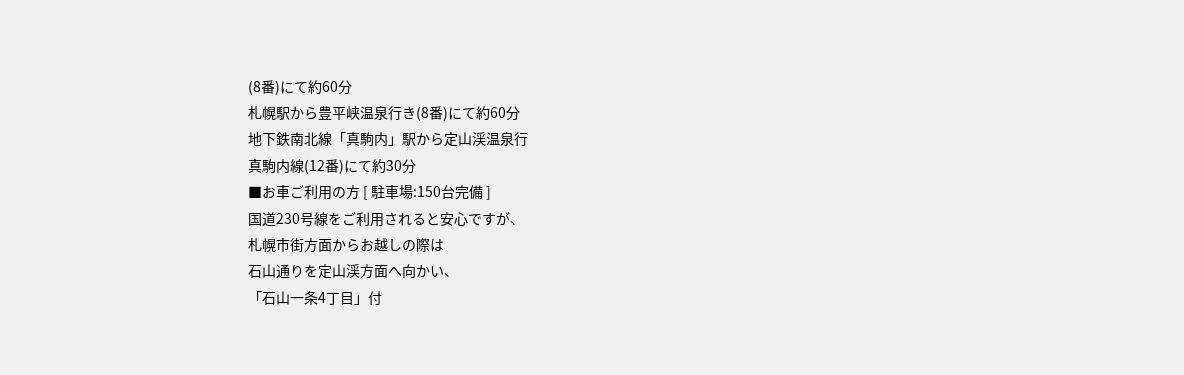(8番)にて約60分
札幌駅から豊平峡温泉行き(8番)にて約60分
地下鉄南北線「真駒内」駅から定山渓温泉行
真駒内線(12番)にて約30分
■お車ご利用の方 [ 駐車場:150台完備 ]
国道230号線をご利用されると安心ですが、
札幌市街方面からお越しの際は
石山通りを定山渓方面へ向かい、
「石山一条4丁目」付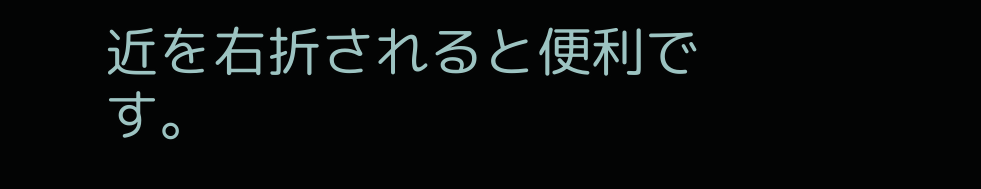近を右折されると便利です。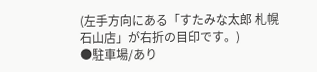(左手方向にある「すたみな太郎 札幌石山店」が右折の目印です。)
●駐車場/あり